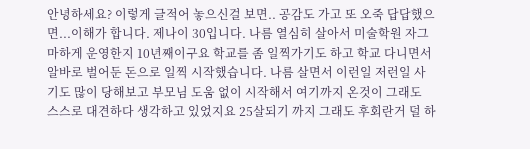안녕하세요? 이렇게 글적어 놓으신걸 보면.. 공감도 가고 또 오죽 답답했으면...이해가 합니다. 제나이 30입니다. 나름 열심히 살아서 미술학원 자그마하게 운영한지 10년째이구요 학교를 좀 일찍가기도 하고 학교 다니면서 알바로 벌어둔 돈으로 일찍 시작했습니다. 나름 살면서 이런일 저런일 사기도 많이 당해보고 부모님 도움 없이 시작해서 여기까지 온것이 그래도 스스로 대견하다 생각하고 있었지요 25살되기 까지 그래도 후회란거 덜 하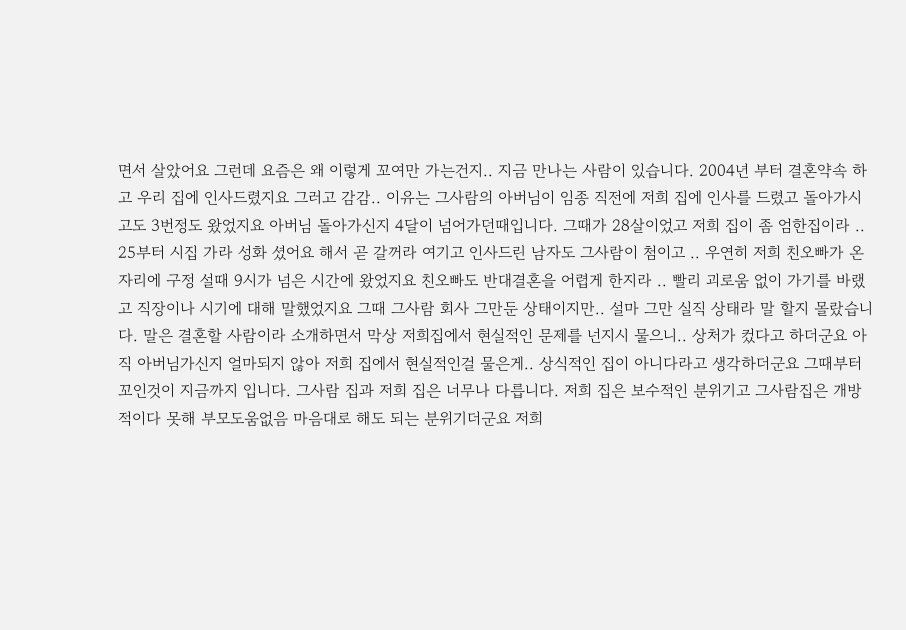면서 살았어요 그런데 요즘은 왜 이렇게 꼬여만 가는건지.. 지금 만나는 사람이 있습니다. 2004년 부터 결혼약속 하고 우리 집에 인사드렸지요 그러고 감감.. 이유는 그사람의 아버님이 임종 직전에 저희 집에 인사를 드렸고 돌아가시고도 3번정도 왔었지요 아버님 돌아가신지 4달이 넘어가던때입니다. 그때가 28살이었고 저희 집이 좀 엄한집이라 .. 25부터 시집 가라 성화 셨어요 해서 곧 갈꺼라 여기고 인사드린 남자도 그사람이 첨이고 .. 우연히 저희 친오빠가 온자리에 구정 설때 9시가 넘은 시간에 왔었지요 친오빠도 반대결혼을 어렵게 한지라 .. 빨리 괴로움 없이 가기를 바랬고 직장이나 시기에 대해 말했었지요 그때 그사람 회사 그만둔 상태이지만.. 설마 그만 실직 상태라 말 할지 몰랐습니다. 말은 결혼할 사람이라 소개하면서 막상 저희집에서 현실적인 문제를 넌지시 물으니.. 상처가 컸다고 하더군요 아직 아버님가신지 얼마되지 않아 저희 집에서 현실적인걸 물은게.. 상식적인 집이 아니다라고 생각하더군요 그때부터 꼬인것이 지금까지 입니다. 그사람 집과 저희 집은 너무나 다릅니다. 저희 집은 보수적인 분위기고 그사람집은 개방적이다 못해 부모도움없음 마음대로 해도 되는 분위기더군요 저희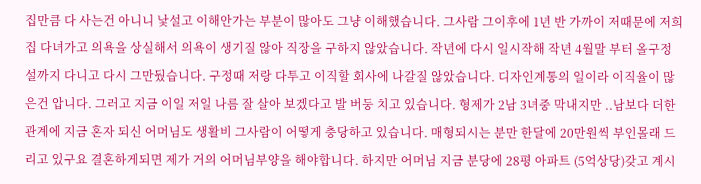집만큼 다 사는건 아니니 낯설고 이해안가는 부분이 많아도 그냥 이해했습니다. 그사람 그이후에 1년 반 가까이 저때문에 저희 집 다녀가고 의욕을 상실해서 의욕이 생기질 않아 직장을 구하지 않았습니다. 작년에 다시 일시작해 작년 4월말 부터 올구정 설까지 다니고 다시 그만뒀습니다. 구정때 저랑 다투고 이직할 회사에 나갈질 않았습니다. 디자인계통의 일이라 이직율이 많은건 압니다. 그러고 지금 이일 저일 나름 잘 살아 보겠다고 발 버둥 치고 있습니다. 형제가 2남 3녀중 막내지만 ..남보다 더한 관계에 지금 혼자 되신 어머님도 생활비 그사람이 어떻게 충당하고 있습니다. 매형되시는 분만 한달에 20만원씩 부인몰래 드리고 있구요 결혼하게되면 제가 거의 어머님부양을 해야합니다. 하지만 어머님 지금 분당에 28평 아파트 (5억상당)갖고 계시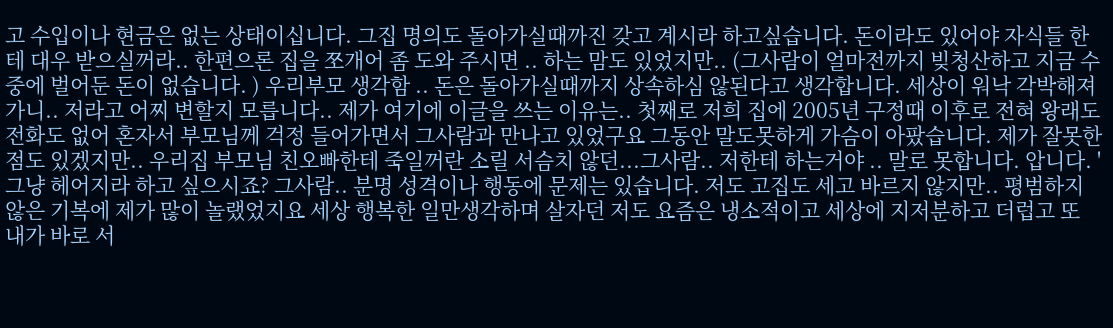고 수입이나 현금은 없는 상태이십니다. 그집 명의도 돌아가실때까진 갖고 계시라 하고싶습니다. 돈이라도 있어야 자식들 한테 대우 받으실꺼라.. 한편으론 집을 쪼개어 좀 도와 주시면 .. 하는 맘도 있었지만.. (그사람이 얼마전까지 빚청산하고 지금 수중에 벌어둔 돈이 없습니다. ) 우리부모 생각함 .. 돈은 돌아가실때까지 상속하심 않된다고 생각합니다. 세상이 워낙 각박해져가니.. 저라고 어찌 변할지 모릅니다.. 제가 여기에 이글을 쓰는 이유는.. 첫째로 저희 집에 2005년 구정때 이후로 전혀 왕래도 전화도 없어 혼자서 부모님께 걱정 들어가면서 그사람과 만나고 있었구요 그동안 말도못하게 가슴이 아팠습니다. 제가 잘못한 점도 있겠지만.. 우리집 부모님 친오빠한테 죽일꺼란 소릴 서슴치 않던...그사람.. 저한테 하는거야 .. 말로 못합니다. 압니다. ' 그냥 헤어지라 하고 싶으시죠? 그사람.. 분명 성격이나 행동에 문제는 있습니다. 저도 고집도 세고 바르지 않지만.. 평범하지않은 기복에 제가 많이 놀랬었지요 세상 행복한 일만생각하며 살자던 저도 요즘은 냉소적이고 세상에 지저분하고 더럽고 또 내가 바로 서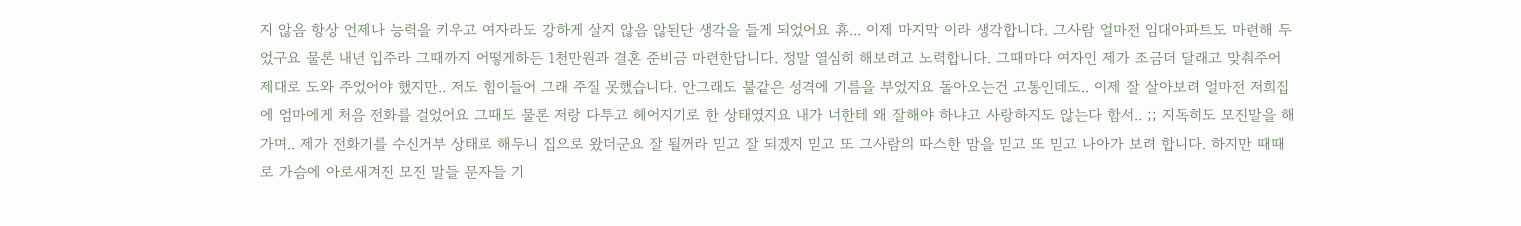지 않음 항상 언제나 능력을 키우고 여자라도 강하게 살지 않음 않된단 생각을 들게 되었어요 휴... 이제 마지막 이라 생각합니다. 그사람 얼마전 임대아파트도 마련해 두었구요 물론 내년 입주라 그때까지 어떻게하든 1천만원과 결혼 준비금 마련한답니다. 정말 열심히 해보려고 노력합니다. 그때마다 여자인 제가 조금더 달래고 맞춰주어 제대로 도와 주었어야 했지만.. 저도 힘이들어 그래 주질 못했습니다. 안그래도 불같은 성격에 기름을 부었지요 돌아오는건 고통인데도.. 이제 잘 살아보려 얼마전 저희집에 엄마에게 처음 전화를 걸었어요 그때도 물론 저랑 다투고 헤어지기로 한 상태였지요 내가 너한테 왜 잘해야 하냐고 사랑하지도 않는다 함서.. ;; 지독히도 모진말을 해가며.. 제가 전화기를 수신거부 상태로 해두니 집으로 왔더군요 잘 될꺼라 믿고 잘 되겠지 믿고 또 그사람의 따스한 맘을 믿고 또 믿고 나아가 보려 합니다. 하지만 때때로 가슴에 아로새겨진 모진 말들 문자들 기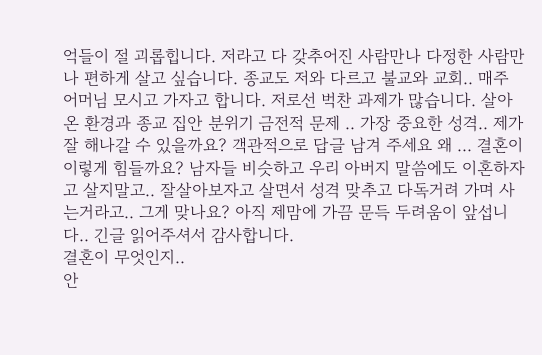억들이 절 괴롭힙니다. 저라고 다 갖추어진 사람만나 다정한 사람만나 편하게 살고 싶습니다. 종교도 저와 다르고 불교와 교회.. 매주 어머님 모시고 가자고 합니다. 저로선 벅찬 과제가 많습니다. 살아온 환경과 종교 집안 분위기 금전적 문제 .. 가장 중요한 성격.. 제가 잘 해나갈 수 있을까요? 객관적으로 답글 남겨 주세요 왜 ... 결혼이 이렇게 힘들까요? 남자들 비슷하고 우리 아버지 말씀에도 이혼하자고 살지말고.. 잘살아보자고 살면서 성격 맞추고 다독거려 가며 사는거라고.. 그게 맞나요? 아직 제맘에 가끔 문득 두려움이 앞섭니다.. 긴글 읽어주셔서 감사합니다.
결혼이 무엇인지..
안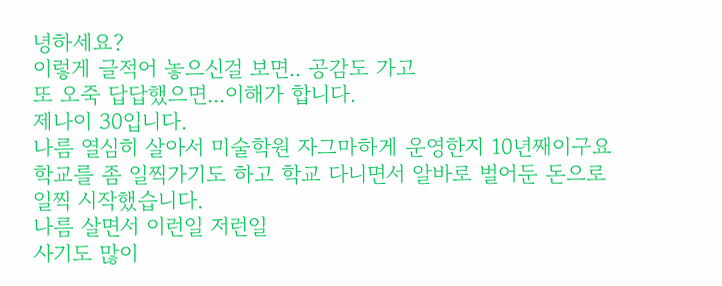녕하세요?
이렇게 글적어 놓으신걸 보면.. 공감도 가고
또 오죽 답답했으면...이해가 합니다.
제나이 30입니다.
나름 열심히 살아서 미술학원 자그마하게 운영한지 10년째이구요
학교를 좀 일찍가기도 하고 학교 다니면서 알바로 벌어둔 돈으로
일찍 시작했습니다.
나름 살면서 이런일 저런일
사기도 많이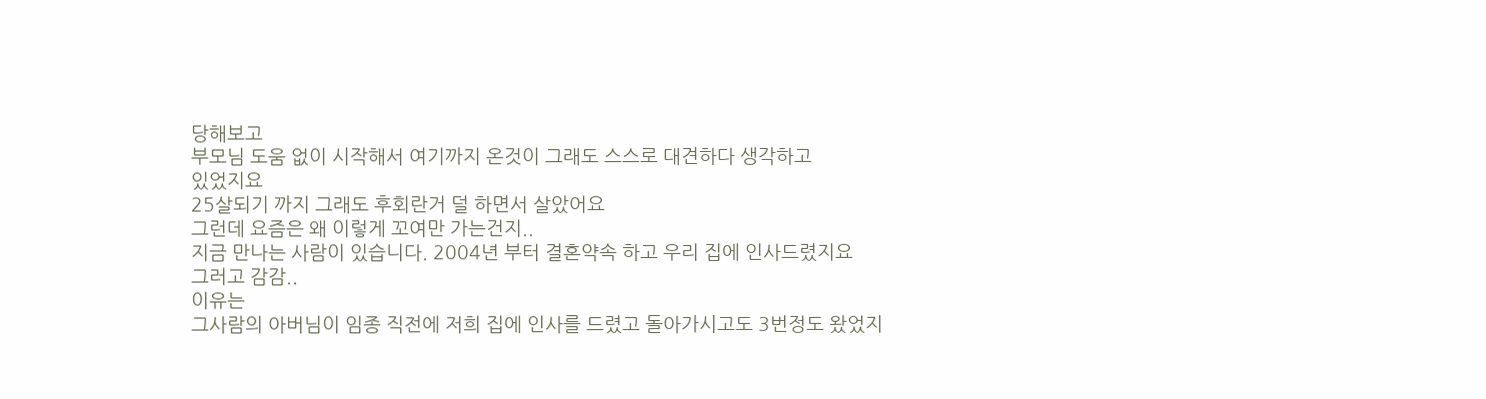당해보고
부모님 도움 없이 시작해서 여기까지 온것이 그래도 스스로 대견하다 생각하고
있었지요
25살되기 까지 그래도 후회란거 덜 하면서 살았어요
그런데 요즘은 왜 이렇게 꼬여만 가는건지..
지금 만나는 사람이 있습니다. 2004년 부터 결혼약속 하고 우리 집에 인사드렸지요
그러고 감감..
이유는
그사람의 아버님이 임종 직전에 저희 집에 인사를 드렸고 돌아가시고도 3번정도 왔었지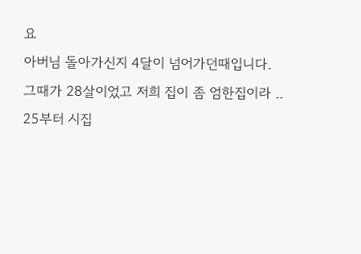요
아버님 돌아가신지 4달이 넘어가던때입니다.
그때가 28살이었고 저희 집이 좀 엄한집이라 ..
25부터 시집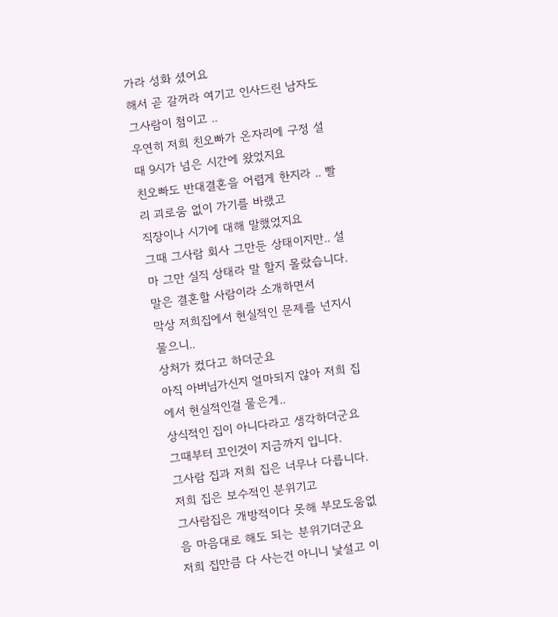가라 성화 셨어요
해서 곧 갈꺼라 여기고 인사드린 남자도 그사람이 첨이고 ..
우연히 저희 친오빠가 온자리에 구정 설때 9시가 넘은 시간에 왔었지요
친오빠도 반대결혼을 어렵게 한지라 .. 빨리 괴로움 없이 가기를 바랬고
직장이나 시기에 대해 말했었지요
그때 그사람 회사 그만둔 상태이지만.. 설마 그만 실직 상태라 말 할지 몰랐습니다.
말은 결혼할 사람이라 소개하면서
막상 저희집에서 현실적인 문제를 넌지시 물으니..
상처가 컸다고 하더군요
아직 아버님가신지 얼마되지 않아 저희 집에서 현실적인걸 물은게..
상식적인 집이 아니다라고 생각하더군요
그때부터 꼬인것이 지금까지 입니다.
그사람 집과 저희 집은 너무나 다릅니다.
저희 집은 보수적인 분위기고
그사람집은 개방적이다 못해 부모도움없음 마음대로 해도 되는 분위기더군요
저희 집만큼 다 사는건 아니니 낯설고 이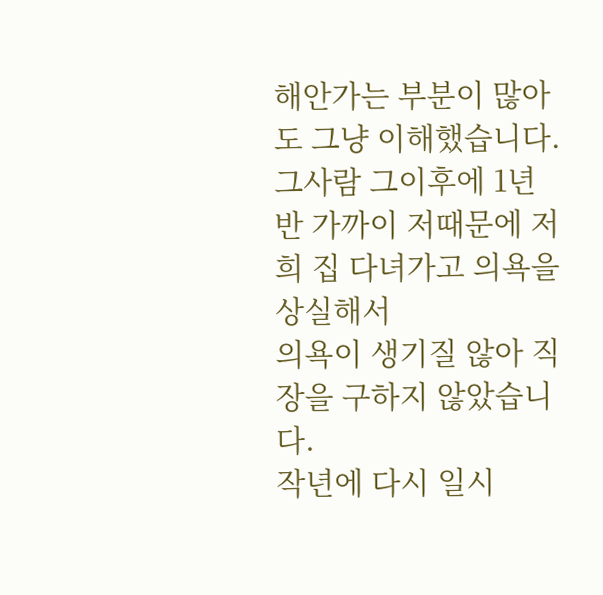해안가는 부분이 많아도 그냥 이해했습니다.
그사람 그이후에 1년 반 가까이 저때문에 저희 집 다녀가고 의욕을 상실해서
의욕이 생기질 않아 직장을 구하지 않았습니다.
작년에 다시 일시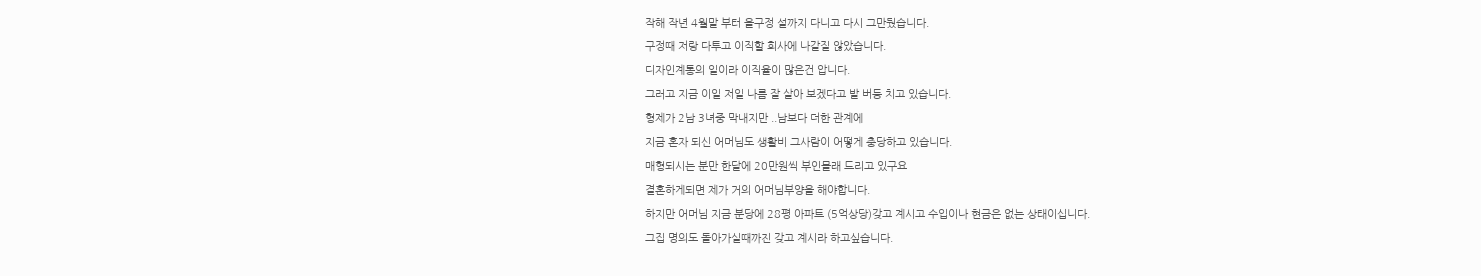작해 작년 4월말 부터 올구정 설까지 다니고 다시 그만뒀습니다.
구정때 저랑 다투고 이직할 회사에 나갈질 않았습니다.
디자인계통의 일이라 이직율이 많은건 압니다.
그러고 지금 이일 저일 나름 잘 살아 보겠다고 발 버둥 치고 있습니다.
형제가 2남 3녀중 막내지만 ..남보다 더한 관계에
지금 혼자 되신 어머님도 생활비 그사람이 어떻게 충당하고 있습니다.
매형되시는 분만 한달에 20만원씩 부인몰래 드리고 있구요
결혼하게되면 제가 거의 어머님부양을 해야합니다.
하지만 어머님 지금 분당에 28평 아파트 (5억상당)갖고 계시고 수입이나 현금은 없는 상태이십니다.
그집 명의도 돌아가실때까진 갖고 계시라 하고싶습니다.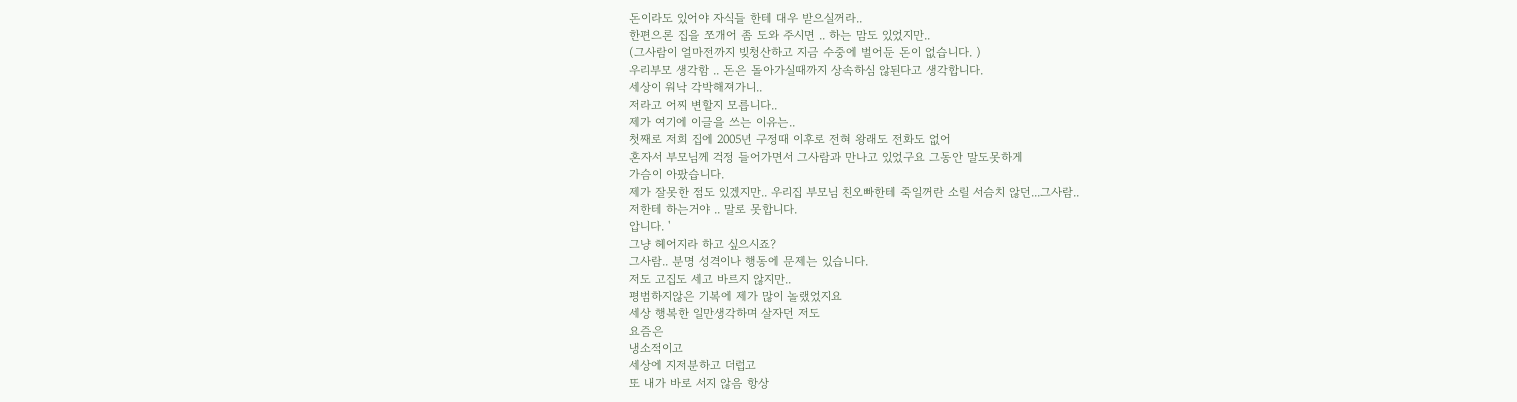돈이라도 있어야 자식들 한테 대우 받으실꺼라..
한편으론 집을 쪼개어 좀 도와 주시면 .. 하는 맘도 있었지만..
(그사람이 얼마전까지 빚청산하고 지금 수중에 벌어둔 돈이 없습니다. )
우리부모 생각함 .. 돈은 돌아가실때까지 상속하심 않된다고 생각합니다.
세상이 워낙 각박해져가니..
저라고 어찌 변할지 모릅니다..
제가 여기에 이글을 쓰는 이유는..
첫째로 저희 집에 2005년 구정때 이후로 전혀 왕래도 전화도 없어
혼자서 부모님께 걱정 들어가면서 그사람과 만나고 있었구요 그동안 말도못하게
가슴이 아팠습니다.
제가 잘못한 점도 있겠지만.. 우리집 부모님 친오빠한테 죽일꺼란 소릴 서슴치 않던...그사람..
저한테 하는거야 .. 말로 못합니다.
압니다. '
그냥 헤어지라 하고 싶으시죠?
그사람.. 분명 성격이나 행동에 문제는 있습니다.
저도 고집도 세고 바르지 않지만..
평범하지않은 기복에 제가 많이 놀랬었지요
세상 행복한 일만생각하며 살자던 저도
요즘은
냉소적이고
세상에 지저분하고 더럽고
또 내가 바로 서지 않음 항상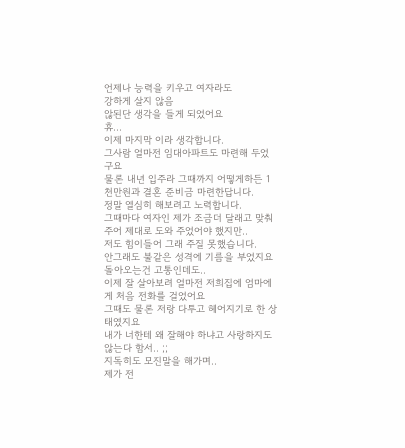언제나 능력을 키우고 여자라도
강하게 살지 않음
않된단 생각을 들게 되었어요
휴...
이제 마지막 이라 생각합니다.
그사람 얼마전 임대아파트도 마련해 두었구요
물론 내년 입주라 그때까지 어떻게하든 1천만원과 결혼 준비금 마련한답니다.
정말 열심히 해보려고 노력합니다.
그때마다 여자인 제가 조금더 달래고 맞춰주어 제대로 도와 주었어야 했지만..
저도 힘이들어 그래 주질 못했습니다.
안그래도 불같은 성격에 기름을 부었지요
돌아오는건 고통인데도..
이제 잘 살아보려 얼마전 저희집에 엄마에게 처음 전화를 걸었어요
그때도 물론 저랑 다투고 헤어지기로 한 상태였지요
내가 너한테 왜 잘해야 하냐고 사랑하지도 않는다 함서.. ;;
지독히도 모진말을 해가며..
제가 전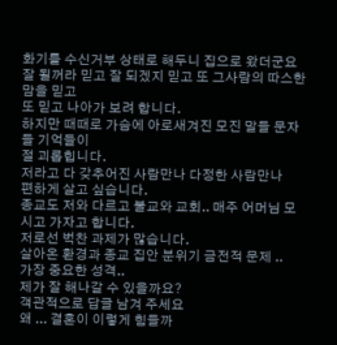화기를 수신거부 상태로 해두니 집으로 왔더군요
잘 될꺼라 믿고 잘 되겠지 믿고 또 그사람의 따스한 맘을 믿고
또 믿고 나아가 보려 합니다.
하지만 때때로 가슴에 아로새겨진 모진 말들 문자들 기억들이
절 괴롭힙니다.
저라고 다 갖추어진 사람만나 다정한 사람만나
편하게 살고 싶습니다.
종교도 저와 다르고 불교와 교회.. 매주 어머님 모시고 가자고 합니다.
저로선 벅찬 과제가 많습니다.
살아온 환경과 종교 집안 분위기 금전적 문제 ..
가장 중요한 성격..
제가 잘 해나갈 수 있을까요?
객관적으로 답글 남겨 주세요
왜 ... 결혼이 이렇게 힘들까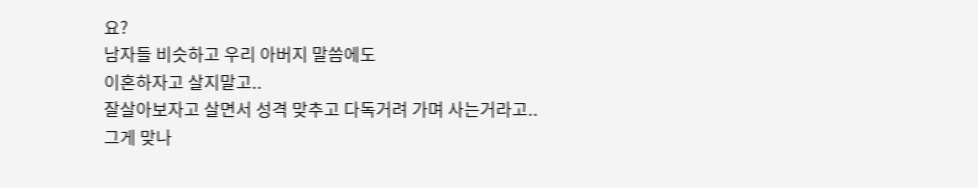요?
남자들 비슷하고 우리 아버지 말씀에도
이혼하자고 살지말고..
잘살아보자고 살면서 성격 맞추고 다독거려 가며 사는거라고..
그게 맞나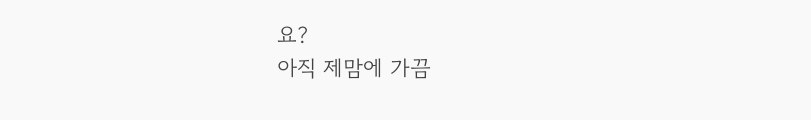요?
아직 제맘에 가끔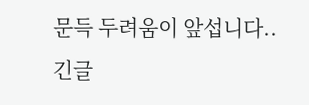문득 두려움이 앞섭니다..
긴글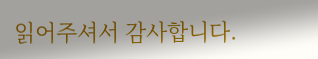읽어주셔서 감사합니다.